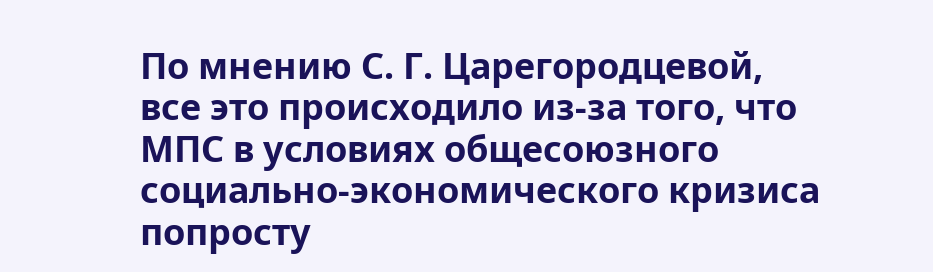По мнению С. Г. Царегородцевой, все это происходило из‑за того, что МПС в условиях общесоюзного социально-экономического кризиса попросту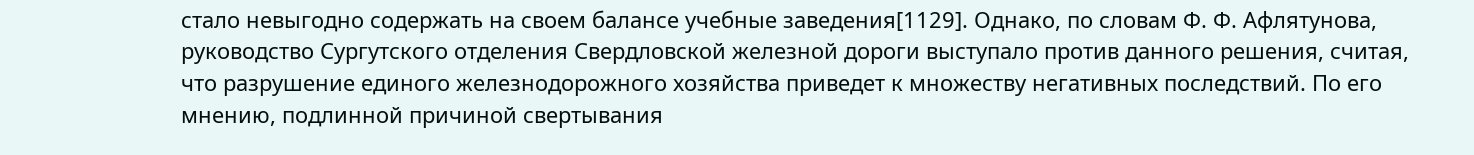стало невыгодно содержать на своем балансе учебные заведения[1129]. Однако, по словам Ф. Ф. Афлятунова, руководство Сургутского отделения Свердловской железной дороги выступало против данного решения, считая, что разрушение единого железнодорожного хозяйства приведет к множеству негативных последствий. По его мнению, подлинной причиной свертывания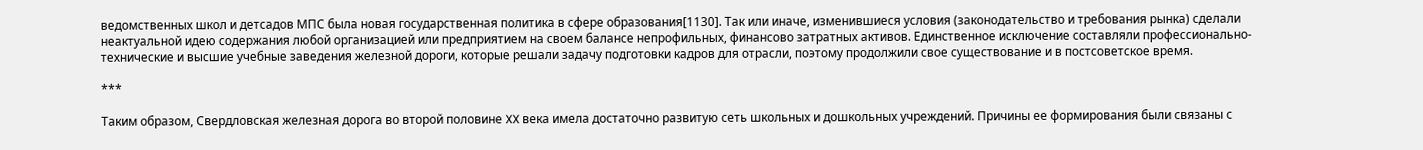ведомственных школ и детсадов МПС была новая государственная политика в сфере образования[1130]. Так или иначе, изменившиеся условия (законодательство и требования рынка) сделали неактуальной идею содержания любой организацией или предприятием на своем балансе непрофильных, финансово затратных активов. Единственное исключение составляли профессионально-технические и высшие учебные заведения железной дороги, которые решали задачу подготовки кадров для отрасли, поэтому продолжили свое существование и в постсоветское время.

***

Таким образом, Свердловская железная дорога во второй половине XX века имела достаточно развитую сеть школьных и дошкольных учреждений. Причины ее формирования были связаны с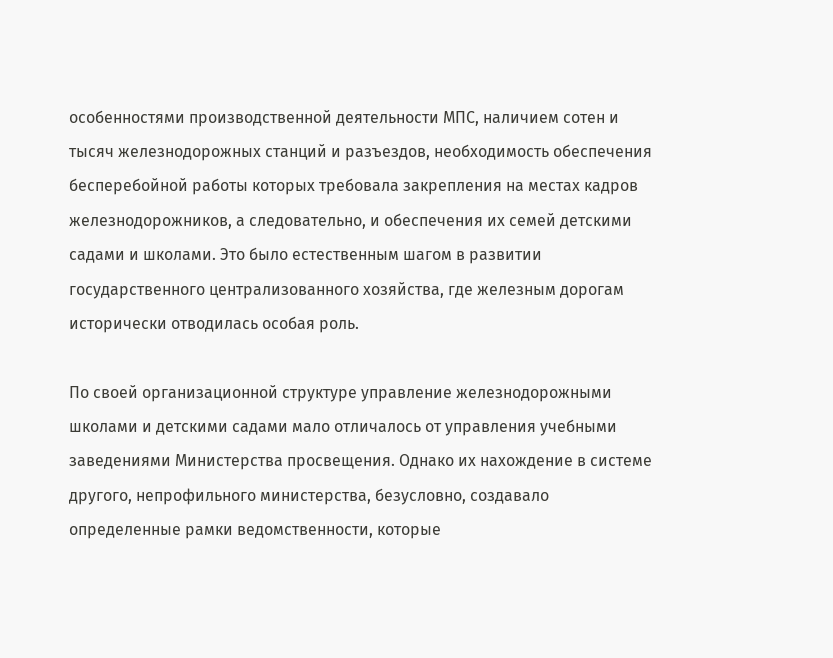особенностями производственной деятельности МПС, наличием сотен и тысяч железнодорожных станций и разъездов, необходимость обеспечения бесперебойной работы которых требовала закрепления на местах кадров железнодорожников, а следовательно, и обеспечения их семей детскими садами и школами. Это было естественным шагом в развитии государственного централизованного хозяйства, где железным дорогам исторически отводилась особая роль.

По своей организационной структуре управление железнодорожными школами и детскими садами мало отличалось от управления учебными заведениями Министерства просвещения. Однако их нахождение в системе другого, непрофильного министерства, безусловно, создавало определенные рамки ведомственности, которые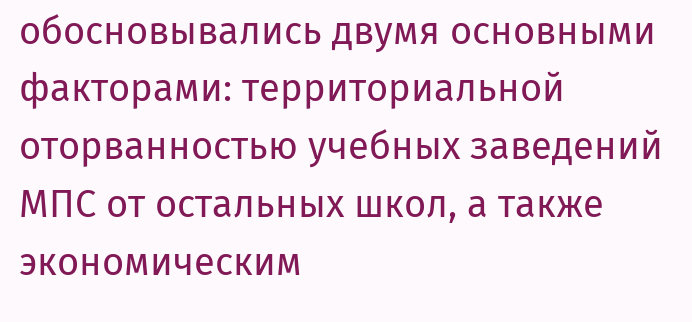обосновывались двумя основными факторами: территориальной оторванностью учебных заведений МПС от остальных школ, а также экономическим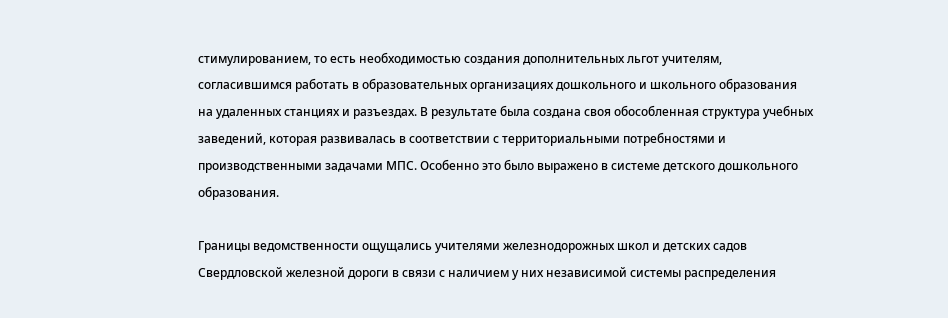стимулированием, то есть необходимостью создания дополнительных льгот учителям, согласившимся работать в образовательных организациях дошкольного и школьного образования на удаленных станциях и разъездах. В результате была создана своя обособленная структура учебных заведений, которая развивалась в соответствии с территориальными потребностями и производственными задачами МПС. Особенно это было выражено в системе детского дошкольного образования.

Границы ведомственности ощущались учителями железнодорожных школ и детских садов Свердловской железной дороги в связи с наличием у них независимой системы распределения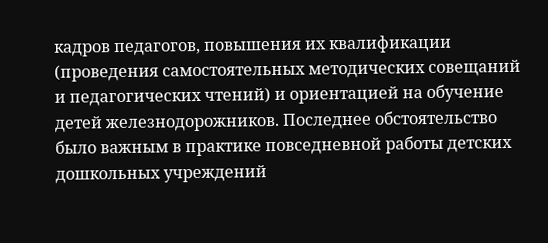кадров педагогов, повышения их квалификации (проведения самостоятельных методических совещаний и педагогических чтений) и ориентацией на обучение детей железнодорожников. Последнее обстоятельство было важным в практике повседневной работы детских дошкольных учреждений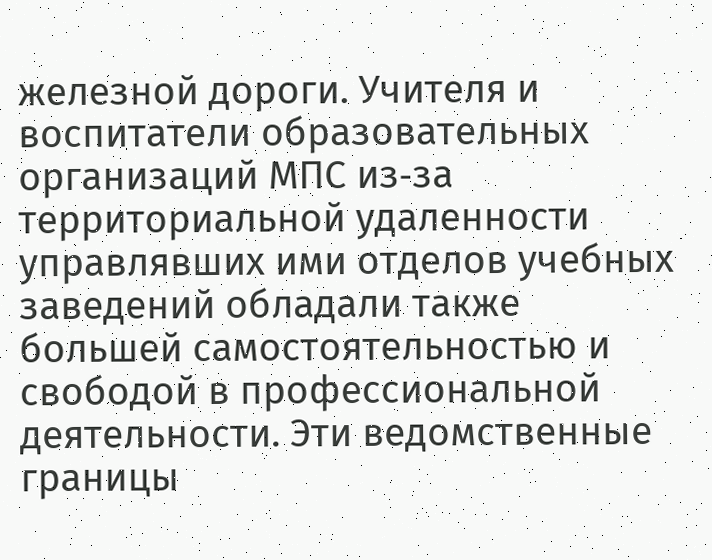железной дороги. Учителя и воспитатели образовательных организаций МПС из‑за территориальной удаленности управлявших ими отделов учебных заведений обладали также большей самостоятельностью и свободой в профессиональной деятельности. Эти ведомственные границы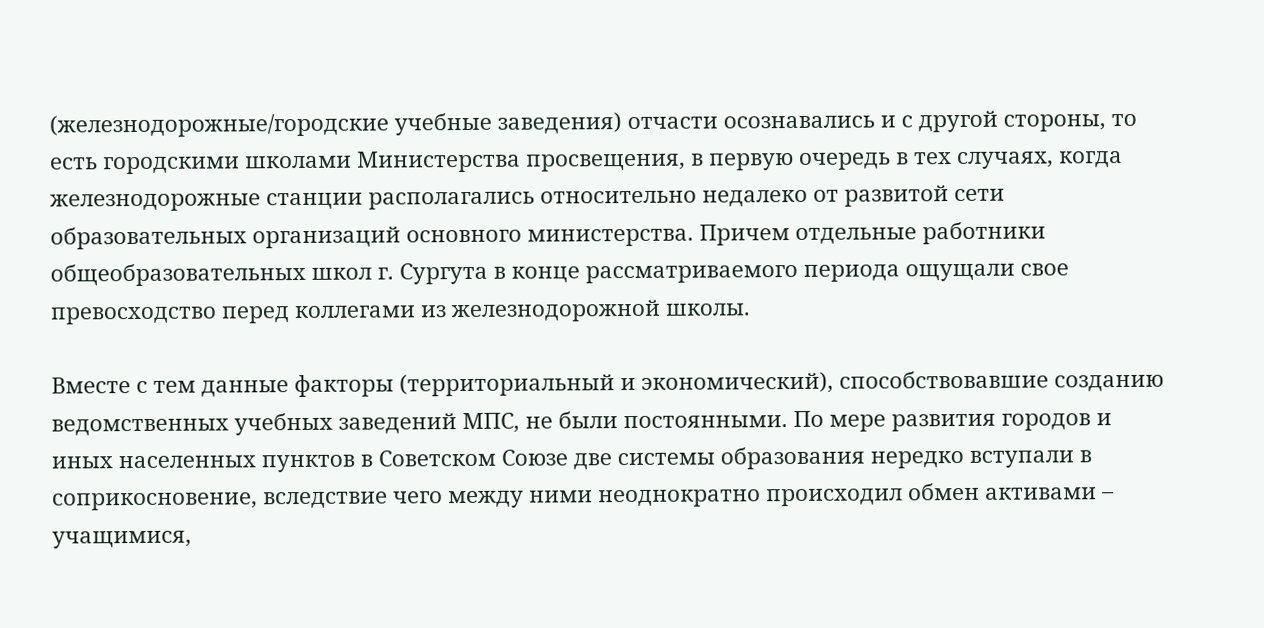(железнодорожные/городские учебные заведения) отчасти осознавались и с другой стороны, то есть городскими школами Министерства просвещения, в первую очередь в тех случаях, когда железнодорожные станции располагались относительно недалеко от развитой сети образовательных организаций основного министерства. Причем отдельные работники общеобразовательных школ г. Сургута в конце рассматриваемого периода ощущали свое превосходство перед коллегами из железнодорожной школы.

Вместе с тем данные факторы (территориальный и экономический), способствовавшие созданию ведомственных учебных заведений МПС, не были постоянными. По мере развития городов и иных населенных пунктов в Советском Союзе две системы образования нередко вступали в соприкосновение, вследствие чего между ними неоднократно происходил обмен активами – учащимися,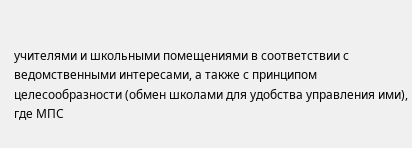учителями и школьными помещениями в соответствии с ведомственными интересами, а также с принципом целесообразности (обмен школами для удобства управления ими), где МПС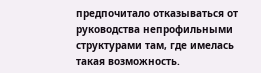предпочитало отказываться от руководства непрофильными структурами там, где имелась такая возможность.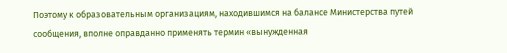Поэтому к образовательным организациям, находившимся на балансе Министерства путей сообщения, вполне оправданно применять термин «вынужденная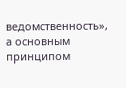ведомственность», а основным принципом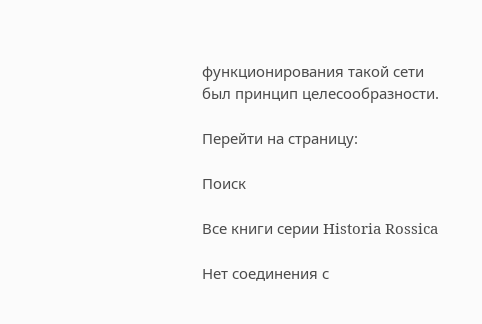функционирования такой сети был принцип целесообразности.

Перейти на страницу:

Поиск

Все книги серии Historia Rossica

Нет соединения с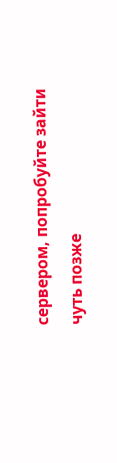сервером, попробуйте зайти чуть позже